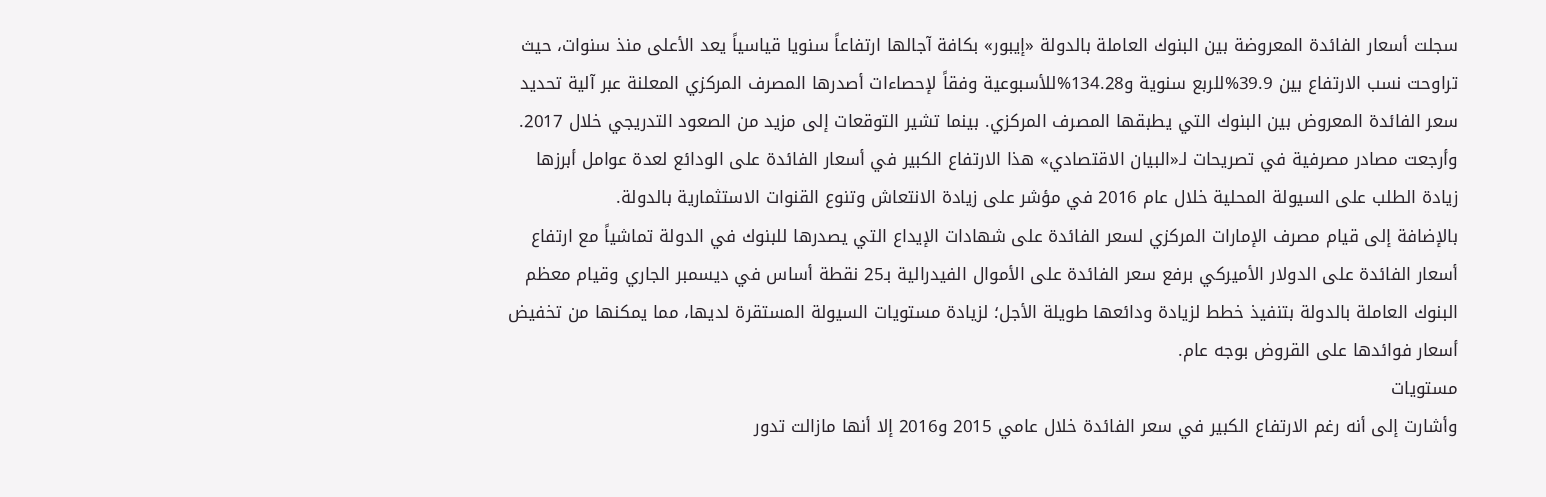سجلت أسعار الفائدة المعروضة بين البنوك العاملة بالدولة «إيبور» بكافة آجالها ارتفاعاً سنويا قياسياً يعد الأعلى منذ سنوات، حيث تراوحت نسب الارتفاع بين 39.9%للربع سنوية و134.28%للأسبوعية وفقاً لإحصاءات أصدرها المصرف المركزي المعلنة عبر آلية تحديد سعر الفائدة المعروض بين البنوك التي يطبقها المصرف المركزي. بينما تشير التوقعات إلى مزيد من الصعود التدريجي خلال 2017.
وأرجعت مصادر مصرفية في تصريحات لـ«البيان الاقتصادي» هذا الارتفاع الكبير في أسعار الفائدة على الودائع لعدة عوامل أبرزها زيادة الطلب على السيولة المحلية خلال عام 2016 في مؤشر على زيادة الانتعاش وتنوع القنوات الاستثمارية بالدولة.
بالإضافة إلى قيام مصرف الإمارات المركزي لسعر الفائدة على شهادات الإيداع التي يصدرها للبنوك في الدولة تماشياً مع ارتفاع أسعار الفائدة على الدولار الأميركي برفع سعر الفائدة على الأموال الفيدرالية بـ25 نقطة أساس في ديسمبر الجاري وقيام معظم البنوك العاملة بالدولة بتنفيذ خطط لزيادة ودائعها طويلة الأجل؛ لزيادة مستويات السيولة المستقرة لديها، مما يمكنها من تخفيض أسعار فوائدها على القروض بوجه عام.
مستويات
وأشارت إلى أنه رغم الارتفاع الكبير في سعر الفائدة خلال عامي 2015 و2016 إلا أنها مازالت تدور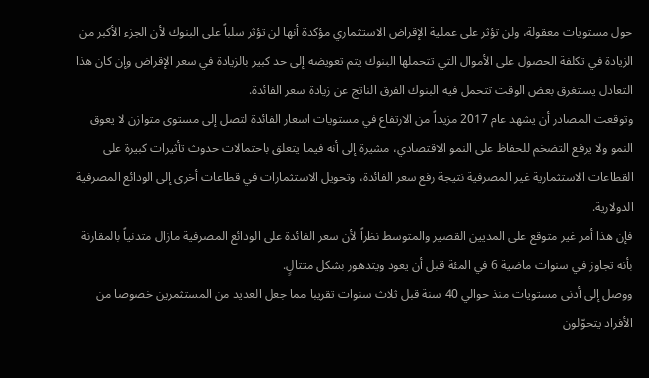حول مستويات معقولة، ولن تؤثر على عملية الإقراض الاستثماري مؤكدة أنها لن تؤثر سلباً على البنوك لأن الجزء الأكبر من الزيادة في تكلفة الحصول على الأموال التي تتحملها البنوك يتم تعويضه إلى حد كبير بالزيادة في سعر الإقراض وإن كان هذا التعادل يستغرق بعض الوقت تتحمل فيه البنوك الفرق الناتج عن زيادة سعر الفائدة.
وتوقعت المصادر أن يشهد عام 2017 مزيداً من الارتفاع في مستويات اسعار الفائدة لتصل إلى مستوى متوازن لا يعوق النمو ولا يرفع التضخم للحفاظ على النمو الاقتصادي، مشيرة إلى أنه فيما يتعلق باحتمالات حدوث تأثيرات كبيرة على القطاعات الاستثمارية غير المصرفية نتيجة رفع سعر الفائدة، وتحويل الاستثمارات في قطاعات أخرى إلى الودائع المصرفية الدولارية.
فإن هذا أمر غير متوقع على المديين القصير والمتوسط نظراً لأن سعر الفائدة على الودائع المصرفية مازال متدنياً بالمقارنة بأنه تجاوز في سنوات ماضية 6 في المئة قبل أن يعود ويتدهور بشكل متتالٍ.
ووصل إلى أدنى مستويات منذ حوالي 40 سنة قبل ثلاث سنوات تقريبا مما جعل العديد من المستثمرين خصوصا من الأفراد يتحوّلون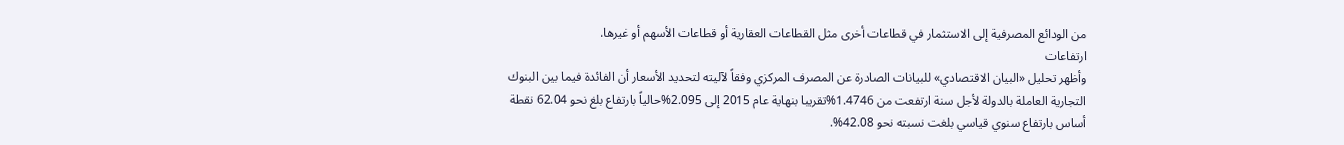من الودائع المصرفية إلى الاستثمار في قطاعات أخرى مثل القطاعات العقارية أو قطاعات الأسهم أو غيرها.
ارتفاعات
وأظهر تحليل «البيان الاقتصادي» للبيانات الصادرة عن المصرف المركزي وفقاً لآليته لتحديد الأسعار أن الفائدة فيما بين البنوك التجارية العاملة بالدولة لأجل سنة ارتفعت من 1.4746%تقريبا بنهاية عام 2015 إلى 2.095%حالياً بارتفاع بلغ نحو 62.04 نقطة أساس بارتفاع سنوي قياسي بلغت نسبته نحو 42.08%.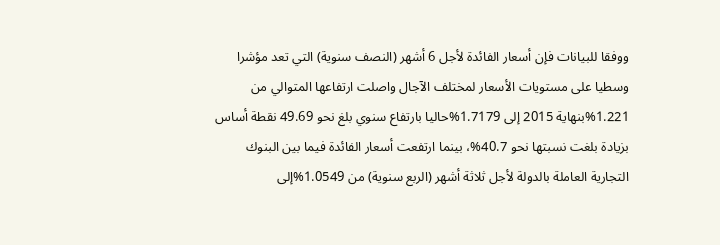ووفقا للبيانات فإن أسعار الفائدة لأجل 6 أشهر (النصف سنوية) التي تعد مؤشرا وسطيا على مستويات الأسعار لمختلف الآجال واصلت ارتفاعها المتوالي من 1.221%بنهاية 2015 إلى 1.7179%حاليا بارتفاع سنوي بلغ نحو 49.69 نقطة أساس بزيادة بلغت نسبتها نحو 40.7%، بينما ارتفعت أسعار الفائدة فيما بين البنوك التجارية العاملة بالدولة لأجل ثلاثة أشهر (الربع سنوية) من 1.0549%إلى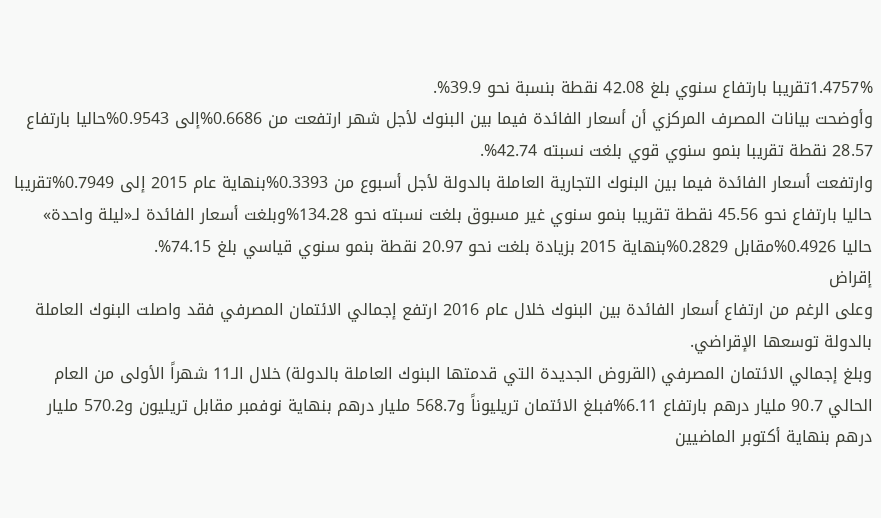1.4757%تقريبا بارتفاع سنوي بلغ 42.08 نقطة بنسبة نحو 39.9%.
وأوضحت بيانات المصرف المركزي أن أسعار الفائدة فيما بين البنوك لأجل شهر ارتفعت من 0.6686%إلى 0.9543%حاليا بارتفاع 28.57 نقطة تقريبا بنمو سنوي قوي بلغت نسبته 42.74%.
وارتفعت أسعار الفائدة فيما بين البنوك التجارية العاملة بالدولة لأجل أسبوع من 0.3393%بنهاية عام 2015 إلى 0.7949%تقريبا حاليا بارتفاع نحو 45.56 نقطة تقريبا بنمو سنوي غير مسبوق بلغت نسبته نحو 134.28%وبلغت أسعار الفائدة لـ«ليلة واحدة» حاليا 0.4926%مقابل 0.2829%بنهاية 2015 بزيادة بلغت نحو 20.97 نقطة بنمو سنوي قياسي بلغ 74.15%.
إقراض
وعلى الرغم من ارتفاع أسعار الفائدة بين البنوك خلال عام 2016 ارتفع إجمالي الائتمان المصرفي فقد واصلت البنوك العاملة بالدولة توسعها الإقراضي.
وبلغ إجمالي الائتمان المصرفي (القروض الجديدة التي قدمتها البنوك العاملة بالدولة) خلال الـ11 شهراً الأولى من العام الحالي 90.7 مليار درهم بارتفاع 6.11%فبلغ الائتمان تريليوناً و568.7 مليار درهم بنهاية نوفمبر مقابل تريليون و570.2 مليار درهم بنهاية أكتوبر الماضيين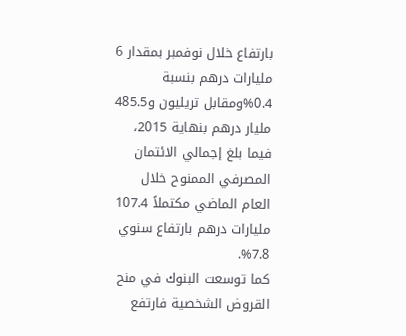بارتفاع خلال نوفمبر بمقدار 6 مليارات درهم بنسبة 0.4%ومقابل تريليون و485.5 مليار درهم بنهاية 2015، فيما بلغ إجمالي الائتمان المصرفي الممنوح خلال العام الماضي مكتملاً 107.4 مليارات درهم بارتفاع سنوي 7.8%.
كما توسعت البنوك في منح القروض الشخصية فارتفع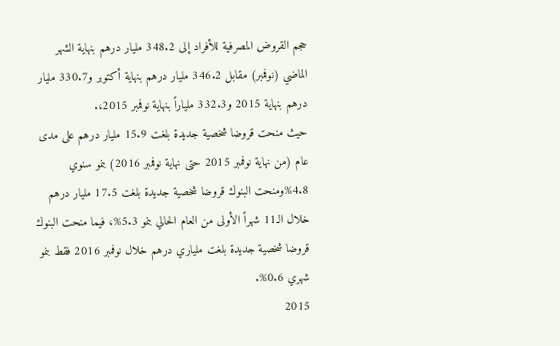حجم القروض المصرفية للأفراد إلى 348.2 مليار درهم بنهاية الشهر الماضي (نوفمبر) مقابل 346.2 مليار درهم بنهاية أكتوبر و330.7 مليار درهم بنهاية 2015 و332.3 ملياراً بنهاية نوفمبر 2015،.
حيث منحت قروضا شخصية جديدة بلغت 15.9 مليار درهم على مدى عام (من نهاية نوفمبر 2015 حتى نهاية نوفمبر 2016) بنمو سنوي 4.8%ومنحت البنوك قروضا شخصية جديدة بلغت 17.5 مليار درهم خلال الـ11 شهراً الأولى من العام الحالي بنمو 5.3%، فيما منحت البنوك قروضا شخصية جديدة بلغت ملياري درهم خلال نوفمبر 2016 فقط بنمو شهري 0.6%.
2015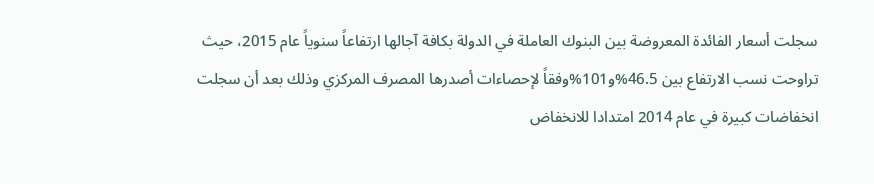سجلت أسعار الفائدة المعروضة بين البنوك العاملة في الدولة بكافة آجالها ارتفاعاً سنوياً عام 2015، حيث تراوحت نسب الارتفاع بين 46.5%و101%وفقاً لإحصاءات أصدرها المصرف المركزي وذلك بعد أن سجلت انخفاضات كبيرة في عام 2014 امتدادا للانخفاض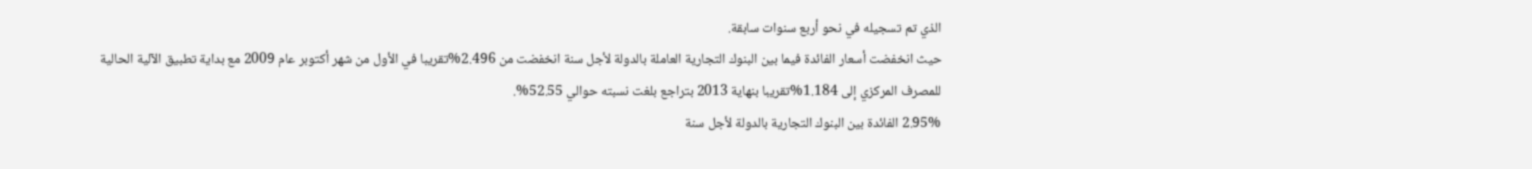الذي تم تسجيله في نحو أربع سنوات سابقة.
حيث انخفضت أسعار الفائدة فيما بين البنوك التجارية العاملة بالدولة لأجل سنة انخفضت من 2.496%تقريبا في الأول من شهر أكتوبر عام 2009 مع بداية تطبيق الآلية الحالية للمصرف المركزي إلى 1.184%تقريبا بنهاية 2013 بتراجع بلغت نسبته حوالي 52.55%.
2.95% الفائدة بين البنوك التجارية بالدولة لأجل سنة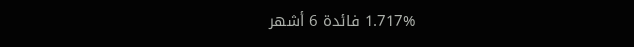1.717% فائدة 6 أشهر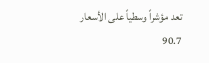تعد مؤشراً وسطياً على الأسعار
90.7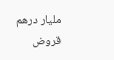مليار درهم قروض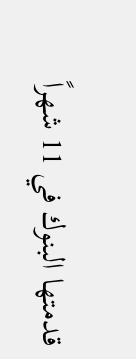قدمتها البنوك في 11 شهراً